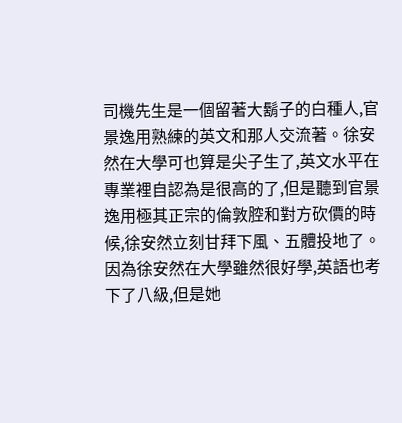司機先生是一個留著大鬍子的白種人,官景逸用熟練的英文和那人交流著。徐安然在大學可也算是尖子生了,英文水平在專業裡自認為是很高的了,但是聽到官景逸用極其正宗的倫敦腔和對方砍價的時候,徐安然立刻甘拜下風、五體投地了。
因為徐安然在大學雖然很好學,英語也考下了八級,但是她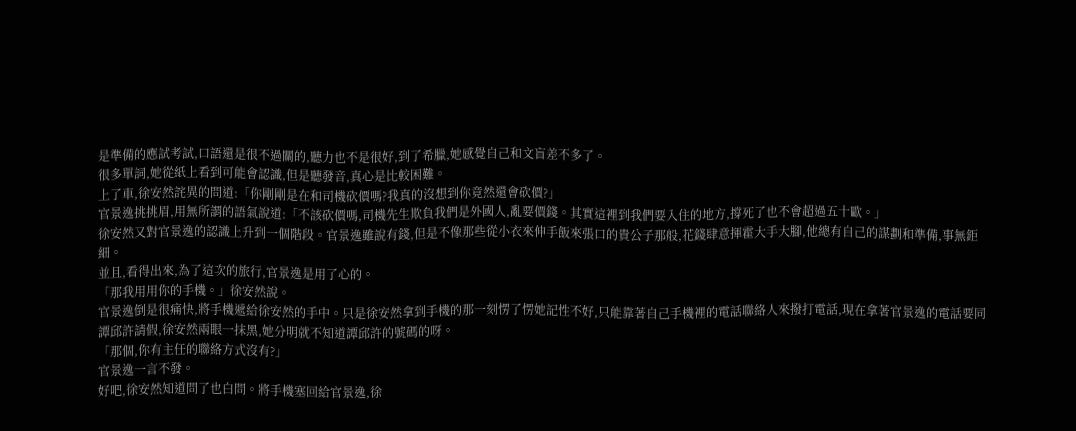是準備的應試考試,口語還是很不過關的,聽力也不是很好,到了希臘,她感覺自己和文盲差不多了。
很多單詞,她從紙上看到可能會認識,但是聽發音,真心是比較困難。
上了車,徐安然詫異的問道:「你剛剛是在和司機砍價嗎?我真的沒想到你竟然還會砍價?」
官景逸挑挑眉,用無所謂的語氣說道:「不該砍價嗎,司機先生欺負我們是外國人,亂要價錢。其實這裡到我們要入住的地方,撐死了也不會超過五十歐。」
徐安然又對官景逸的認識上升到一個階段。官景逸雖說有錢,但是不像那些從小衣來伸手飯來張口的貴公子那般,花錢肆意揮霍大手大腳,他總有自己的謀劃和準備,事無鉅細。
並且,看得出來,為了這次的旅行,官景逸是用了心的。
「那我用用你的手機。」徐安然說。
官景逸倒是很痛快,將手機遞給徐安然的手中。只是徐安然拿到手機的那一刻愣了愣她記性不好,只能靠著自己手機裡的電話聯絡人來撥打電話,現在拿著官景逸的電話要同譚邱許請假,徐安然兩眼一抹黑,她分明就不知道譚邱許的號碼的呀。
「那個,你有主任的聯絡方式沒有?」
官景逸一言不發。
好吧,徐安然知道問了也白問。將手機塞回給官景逸,徐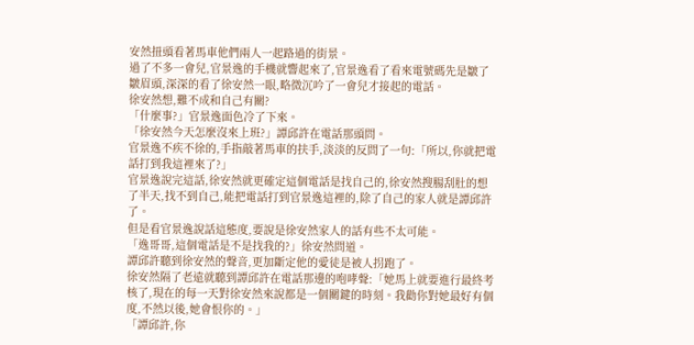安然扭頭看著馬車他們兩人一起路過的街景。
過了不多一會兒,官景逸的手機就響起來了,官景逸看了看來電號碼先是皺了皺眉頭,深深的看了徐安然一眼,略微沉吟了一會兒才接起的電話。
徐安然想,難不成和自己有關?
「什麼事?」官景逸面色冷了下來。
「徐安然今天怎麼沒來上班?」譚邱許在電話那頭問。
官景逸不疾不徐的,手指敲著馬車的扶手,淡淡的反問了一句:「所以,你就把電話打到我這裡來了?」
官景逸說完這話,徐安然就更確定這個電話是找自己的,徐安然搜腸刮肚的想了半天,找不到自己,能把電話打到官景逸這裡的,除了自己的家人就是譚邱許了。
但是看官景逸說話這態度,要說是徐安然家人的話有些不太可能。
「逸哥哥,這個電話是不是找我的?」徐安然問道。
譚邱許聽到徐安然的聲音,更加斷定他的愛徒是被人拐跑了。
徐安然隔了老遠就聽到譚邱許在電話那邊的咆哮聲:「她馬上就要進行最終考核了,現在的每一天對徐安然來說都是一個關鍵的時刻。我勸你對她最好有個度,不然以後,她會恨你的。」
「譚邱許,你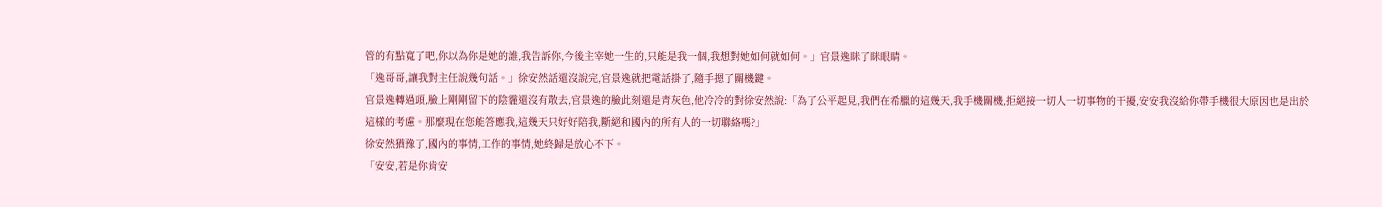管的有點寬了吧,你以為你是她的誰,我告訴你,今後主宰她一生的,只能是我一個,我想對她如何就如何。」官景逸眯了眯眼睛。
「逸哥哥,讓我對主任說幾句話。」徐安然話還沒說完,官景逸就把電話掛了,隨手摁了關機鍵。
官景逸轉過頭,臉上剛剛留下的陰霾還沒有散去,官景逸的臉此刻還是青灰色,他冷冷的對徐安然說:「為了公平起見,我們在希臘的這幾天,我手機關機,拒絕接一切人一切事物的干擾,安安我沒給你帶手機很大原因也是出於這樣的考慮。那麼現在您能答應我,這幾天只好好陪我,斷絕和國內的所有人的一切聯絡嗎?」
徐安然猶豫了,國內的事情,工作的事情,她終歸是放心不下。
「安安,若是你肯安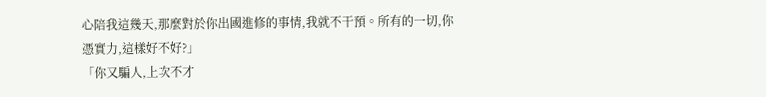心陪我這幾天,那麼對於你出國進修的事情,我就不干預。所有的一切,你憑實力,這樣好不好?」
「你又騙人,上次不才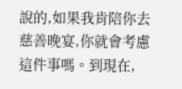說的,如果我肯陪你去慈善晚宴,你就會考慮這件事嗎。到現在,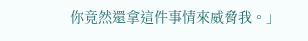你竟然還拿這件事情來威脅我。」